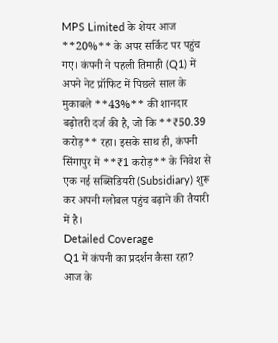MPS Limited के शेयर आज **20%** के अपर सर्किट पर पहुंच गए। कंपनी ने पहली तिमाही (Q1) में अपने नेट प्रॉफिट में पिछले साल के मुकाबले **43%** की शानदार बढ़ोतरी दर्ज की है, जो कि **₹50.39 करोड़** रहा। इसके साथ ही, कंपनी सिंगापुर में **₹1 करोड़** के निवेश से एक नई सब्सिडियरी (Subsidiary) शुरू कर अपनी ग्लोबल पहुंच बढ़ाने की तैयारी में है।
Detailed Coverage
Q1 में कंपनी का प्रदर्शन कैसा रहा?
आज के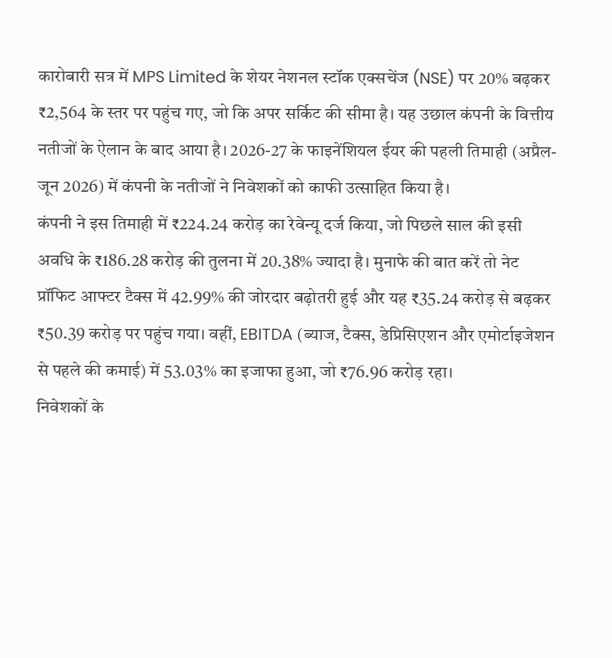कारोबारी सत्र में MPS Limited के शेयर नेशनल स्टॉक एक्सचेंज (NSE) पर 20% बढ़कर ₹2,564 के स्तर पर पहुंच गए, जो कि अपर सर्किट की सीमा है। यह उछाल कंपनी के वित्तीय नतीजों के ऐलान के बाद आया है। 2026-27 के फाइनेंशियल ईयर की पहली तिमाही (अप्रैल-जून 2026) में कंपनी के नतीजों ने निवेशकों को काफी उत्साहित किया है।
कंपनी ने इस तिमाही में ₹224.24 करोड़ का रेवेन्यू दर्ज किया, जो पिछले साल की इसी अवधि के ₹186.28 करोड़ की तुलना में 20.38% ज्यादा है। मुनाफे की बात करें तो नेट प्रॉफिट आफ्टर टैक्स में 42.99% की जोरदार बढ़ोतरी हुई और यह ₹35.24 करोड़ से बढ़कर ₹50.39 करोड़ पर पहुंच गया। वहीं, EBITDA (ब्याज, टैक्स, डेप्रिसिएशन और एमोर्टाइजेशन से पहले की कमाई) में 53.03% का इजाफा हुआ, जो ₹76.96 करोड़ रहा।
निवेशकों के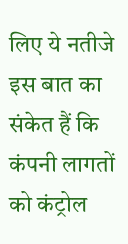लिए ये नतीजे इस बात का संकेत हैं कि कंपनी लागतों को कंट्रोल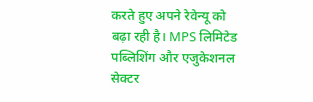करते हुए अपने रेवेन्यू को बढ़ा रही है। MPS लिमिटेड पब्लिशिंग और एजुकेशनल सेक्टर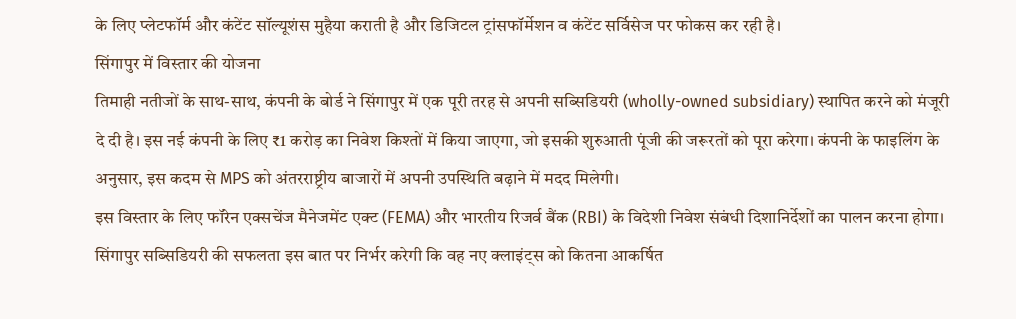के लिए प्लेटफॉर्म और कंटेंट सॉल्यूशंस मुहैया कराती है और डिजिटल ट्रांसफॉर्मेशन व कंटेंट सर्विसेज पर फोकस कर रही है।
सिंगापुर में विस्तार की योजना
तिमाही नतीजों के साथ-साथ, कंपनी के बोर्ड ने सिंगापुर में एक पूरी तरह से अपनी सब्सिडियरी (wholly-owned subsidiary) स्थापित करने को मंजूरी दे दी है। इस नई कंपनी के लिए ₹1 करोड़ का निवेश किश्तों में किया जाएगा, जो इसकी शुरुआती पूंजी की जरूरतों को पूरा करेगा। कंपनी के फाइलिंग के अनुसार, इस कदम से MPS को अंतरराष्ट्रीय बाजारों में अपनी उपस्थिति बढ़ाने में मदद मिलेगी।
इस विस्तार के लिए फॉरेन एक्सचेंज मैनेजमेंट एक्ट (FEMA) और भारतीय रिजर्व बैंक (RBI) के विदेशी निवेश संबंधी दिशानिर्देशों का पालन करना होगा। सिंगापुर सब्सिडियरी की सफलता इस बात पर निर्भर करेगी कि वह नए क्लाइंट्स को कितना आकर्षित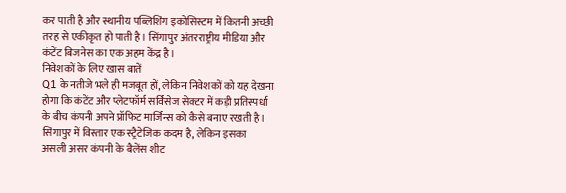कर पाती है और स्थानीय पब्लिशिंग इकोसिस्टम में कितनी अच्छी तरह से एकीकृत हो पाती है। सिंगापुर अंतरराष्ट्रीय मीडिया और कंटेंट बिजनेस का एक अहम केंद्र है।
निवेशकों के लिए खास बातें
Q1 के नतीजे भले ही मजबूत हों, लेकिन निवेशकों को यह देखना होगा कि कंटेंट और प्लेटफॉर्म सर्विसेज सेक्टर में कड़ी प्रतिस्पर्धा के बीच कंपनी अपने प्रॉफिट मार्जिन्स को कैसे बनाए रखती है। सिंगापुर में विस्तार एक स्ट्रैटेजिक कदम है, लेकिन इसका असली असर कंपनी के बैलेंस शीट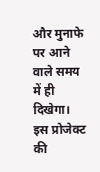और मुनाफे पर आने वाले समय में ही दिखेगा। इस प्रोजेक्ट की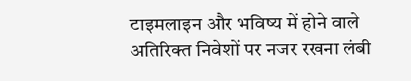टाइमलाइन और भविष्य में होने वाले अतिरिक्त निवेशों पर नजर रखना लंबी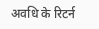अवधि के रिटर्न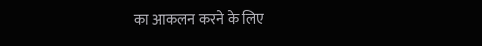का आकलन करने के लिए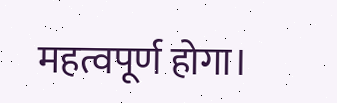महत्वपूर्ण होगा।